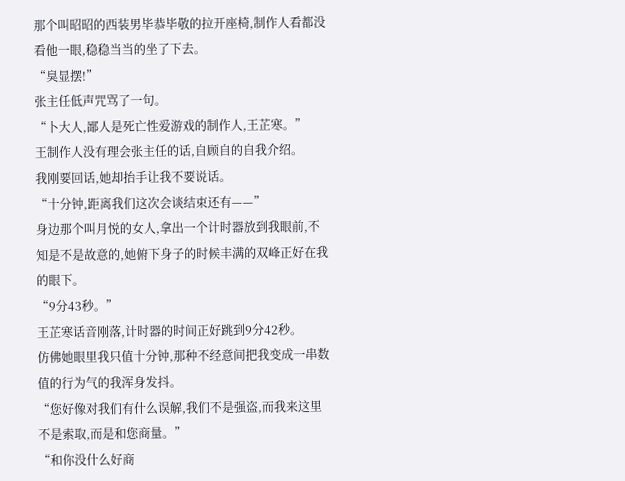那个叫昭昭的西装男毕恭毕敬的拉开座椅,制作人看都没看他一眼,稳稳当当的坐了下去。
“臭显摆!”
张主任低声咒骂了一句。
“卜大人,鄙人是死亡性爱游戏的制作人,王芷寒。”
王制作人没有理会张主任的话,自顾自的自我介绍。
我刚要回话,她却抬手让我不要说话。
“十分钟,距离我们这次会谈结束还有——”
身边那个叫月悦的女人,拿出一个计时器放到我眼前,不知是不是故意的,她俯下身子的时候丰满的双峰正好在我的眼下。
“9分43秒。”
王芷寒话音刚落,计时器的时间正好跳到9分42秒。
仿佛她眼里我只值十分钟,那种不经意间把我变成一串数值的行为气的我浑身发抖。
“您好像对我们有什么误解,我们不是强盗,而我来这里不是索取,而是和您商量。”
“和你没什么好商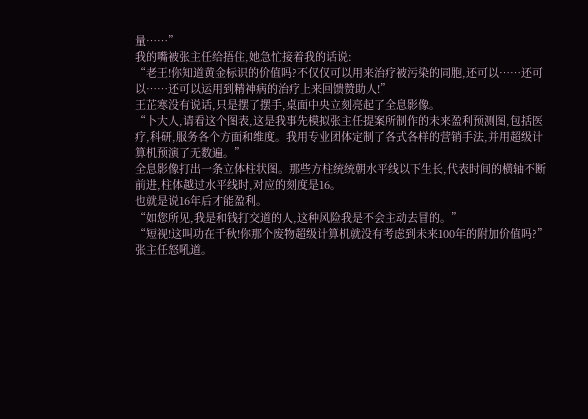量……”
我的嘴被张主任给捂住,她急忙接着我的话说:
“老王!你知道黄金标识的价值吗?不仅仅可以用来治疗被污染的同胞,还可以……还可以……还可以运用到精神病的治疗上来回馈赞助人!”
王芷寒没有说话,只是摆了摆手,桌面中央立刻亮起了全息影像。
“卜大人,请看这个图表,这是我事先模拟张主任提案所制作的未来盈利预测图,包括医疗,科研,服务各个方面和维度。我用专业团体定制了各式各样的营销手法,并用超级计算机预演了无数遍。”
全息影像打出一条立体柱状图。那些方柱统统朝水平线以下生长,代表时间的横轴不断前进,柱体越过水平线时,对应的刻度是16。
也就是说16年后才能盈利。
“如您所见,我是和钱打交道的人,这种风险我是不会主动去冒的。”
“短视!这叫功在千秋!你那个废物超级计算机就没有考虑到未来100年的附加价值吗?”张主任怒吼道。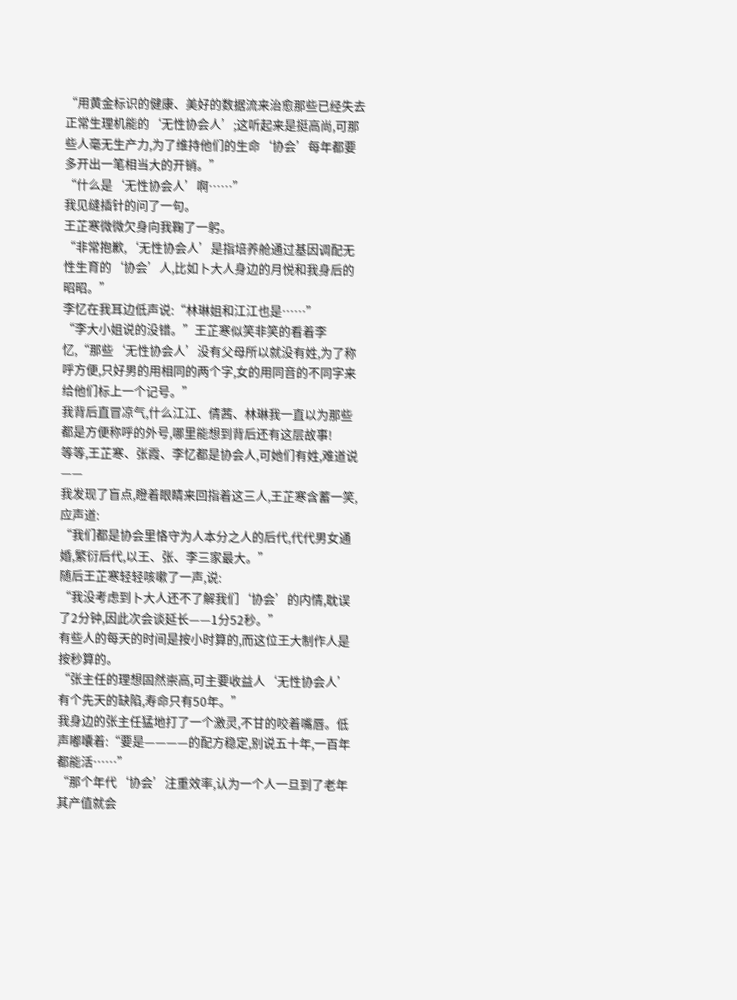“用黄金标识的健康、美好的数据流来治愈那些已经失去正常生理机能的‘无性协会人’;这听起来是挺高尚,可那些人毫无生产力,为了维持他们的生命‘协会’每年都要多开出一笔相当大的开销。”
“什么是‘无性协会人’啊……”
我见缝插针的问了一句。
王芷寒微微欠身向我鞠了一躬。
“非常抱歉,‘无性协会人’是指培养舱通过基因调配无性生育的‘协会’人,比如卜大人身边的月悦和我身后的昭昭。”
李忆在我耳边低声说:“林琳姐和江江也是……”
“李大小姐说的没错。”王芷寒似笑非笑的看着李忆,“那些‘无性协会人’没有父母所以就没有姓,为了称呼方便,只好男的用相同的两个字,女的用同音的不同字来给他们标上一个记号。”
我背后直冒凉气,什么江江、倩茜、林琳我一直以为那些都是方便称呼的外号,哪里能想到背后还有这层故事!
等等,王芷寒、张霞、李忆都是协会人,可她们有姓,难道说——
我发现了盲点,瞪着眼睛来回指着这三人,王芷寒含蓄一笑,应声道:
“我们都是协会里恪守为人本分之人的后代,代代男女通婚,繁衍后代,以王、张、李三家最大。”
随后王芷寒轻轻咳嗽了一声,说:
“我没考虑到卜大人还不了解我们‘协会’的内情,耽误了2分钟,因此次会谈延长——1分52秒。”
有些人的每天的时间是按小时算的,而这位王大制作人是按秒算的。
“张主任的理想固然崇高,可主要收益人‘无性协会人’有个先天的缺陷,寿命只有50年。”
我身边的张主任猛地打了一个激灵,不甘的咬着嘴唇。低声嘟囔着:“要是————的配方稳定,别说五十年,一百年都能活……”
“那个年代‘协会’注重效率,认为一个人一旦到了老年其产值就会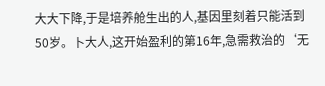大大下降,于是培养舱生出的人,基因里刻着只能活到50岁。卜大人,这开始盈利的第16年,急需救治的‘无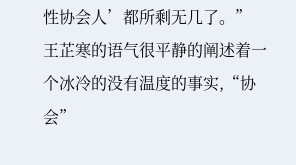性协会人’都所剩无几了。”
王芷寒的语气很平静的阐述着一个冰冷的没有温度的事实,“协会”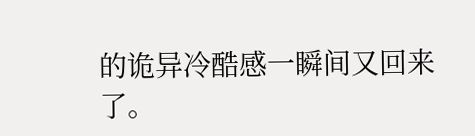的诡异冷酷感一瞬间又回来了。